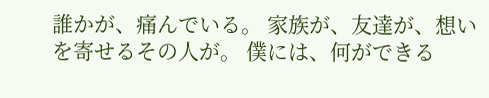誰かが、痛んでいる。 家族が、友達が、想いを寄せるその人が。 僕には、何ができる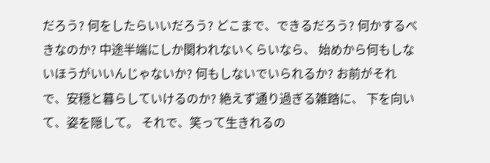だろう? 何をしたらいいだろう? どこまで、できるだろう? 何かするべきなのか? 中途半端にしか関われないくらいなら、 始めから何もしないほうがいいんじゃないか? 何もしないでいられるか? お前がそれで、安穏と暮らしていけるのか? 絶えず通り過ぎる雑踏に、 下を向いて、姿を隠して。 それで、笑って生きれるの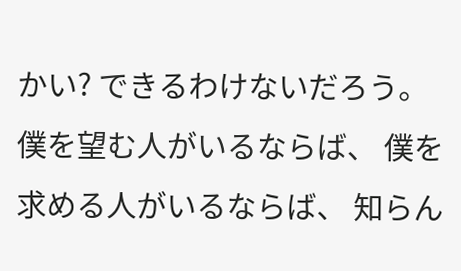かい? できるわけないだろう。 僕を望む人がいるならば、 僕を求める人がいるならば、 知らん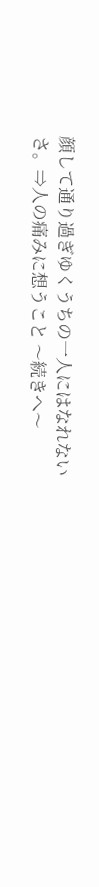顔して通り過ぎゆくうちの一人にはなれないさ。⇒人の痛みに想うこと 〜続きへ〜